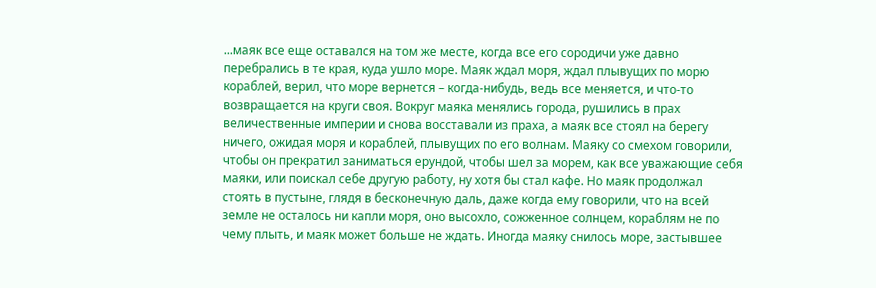...маяк все еще оставался на том же месте, когда все его сородичи уже давно перебрались в те края, куда ушло море. Маяк ждал моря, ждал плывущих по морю кораблей, верил, что море вернется – когда-нибудь, ведь все меняется, и что-то возвращается на круги своя. Вокруг маяка менялись города, рушились в прах величественные империи и снова восставали из праха, а маяк все стоял на берегу ничего, ожидая моря и кораблей, плывущих по его волнам. Маяку со смехом говорили, чтобы он прекратил заниматься ерундой, чтобы шел за морем, как все уважающие себя маяки, или поискал себе другую работу, ну хотя бы стал кафе. Но маяк продолжал стоять в пустыне, глядя в бесконечную даль, даже когда ему говорили, что на всей земле не осталось ни капли моря, оно высохло, сожженное солнцем, кораблям не по чему плыть, и маяк может больше не ждать. Иногда маяку снилось море, застывшее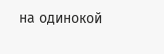на одинокой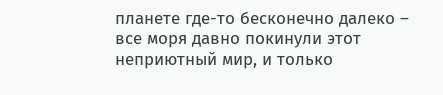планете где-то бесконечно далеко – все моря давно покинули этот неприютный мир, и только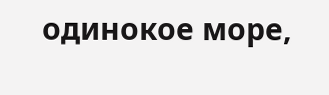одинокое море,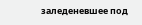заледеневшее под